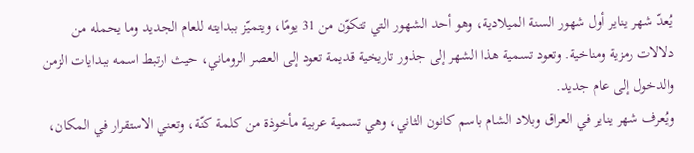يُعدّ شهر يناير أول شهور السنة الميلادية، وهو أحد الشهور التي تتكوّن من 31 يومًا، ويتميّز ببدايته للعام الجديد وما يحمله من دلالات رمزية ومناخية. وتعود تسمية هذا الشهر إلى جذور تاريخية قديمة تعود إلى العصر الروماني، حيث ارتبط اسمه ببدايات الزمن والدخول إلى عام جديد.
ويُعرف شهر يناير في العراق وبلاد الشام باسم كانون الثاني، وهي تسمية عربية مأخوذة من كلمة كنّة، وتعني الاستقرار في المكان،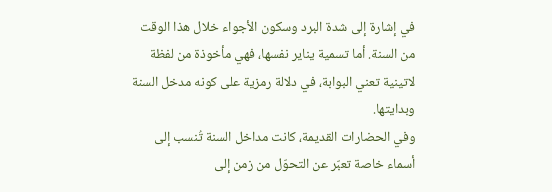في إشارة إلى شدة البرد وسكون الأجواء خلال هذا الوقت من السنة. أما تسمية يناير نفسها، فهي مأخوذة من لفظة لاتينية تعني البوابة، في دلالة رمزية على كونه مدخل السنة وبدايتها.
وفي الحضارات القديمة، كانت مداخل السنة تُنسب إلى أسماء خاصة تعبّر عن التحوّل من زمن إلى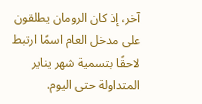آخر، إذ كان الرومان يطلقون على مدخل العام اسمًا ارتبط لاحقًا بتسمية شهر يناير المتداولة حتى اليوم.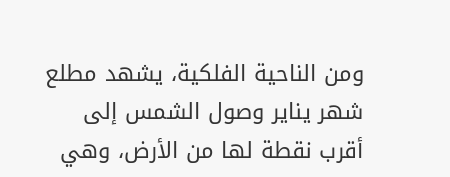ومن الناحية الفلكية، يشهد مطلع شهر يناير وصول الشمس إلى أقرب نقطة لها من الأرض، وهي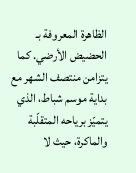الظاهرة المعروفة بـ الحضيض الأرضي. كما يتزامن منتصف الشهر مع بداية موسم شباط، الذي يتميّز برياحه المتقلّبة والماكرة، حيث لا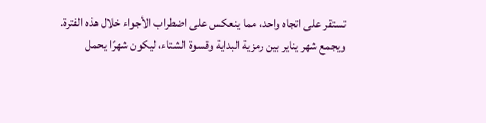تستقر على اتجاه واحد، مما ينعكس على اضطراب الأجواء خلال هذه الفترة.
ويجمع شهر يناير بين رمزية البداية وقسوة الشتاء، ليكون شهرًا يحمل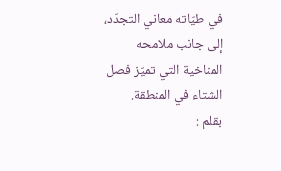في طيّاته معاني التجدّد، إلى جانب ملامحه المناخية التي تميّز فصل الشتاء في المنطقة.
بقلم :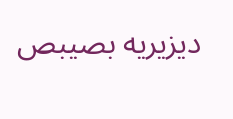ديزيريه بصيبص